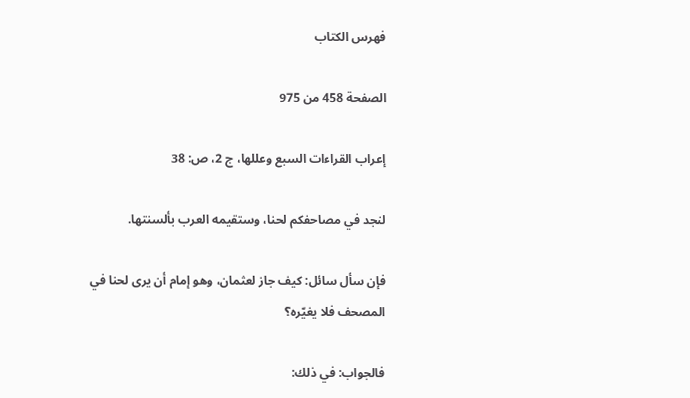فهرس الكتاب

الصفحة 458 من 975

إعراب القراءات السبع وعللها، ج 2، ص: 38

لنجد في مصاحفكم لحنا، وستقيمه العرب بألسنتها.

فإن سأل سائل: كيف جاز لعثمان، وهو إمام أن يرى لحنا في المصحف فلا يغيّره؟

فالجواب: في ذلك: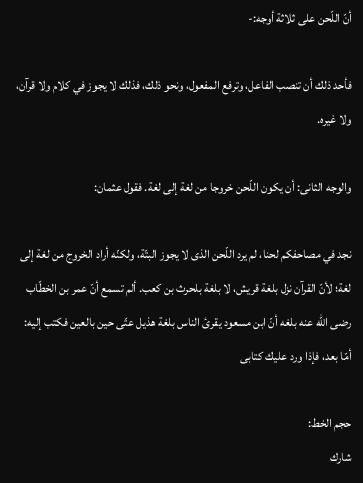أنّ اللّحن على ثلاثة أوجه:-

فأحد ذلك أن تنصب الفاعل، وترفع المفعول، ونحو ذلك، فذلك لا يجوز في كلام ولا قرآن، ولا غيره.

والوجه الثانى: أن يكون اللّحن خروجا من لغة إلى لغة. فقول عثمان:

نجد في مصاحفكم لحنا، لم يرد اللّحن الذى لا يجوز البتّة، ولكنّه أراد الخروج من لغة إلى لغة؛ لأنّ القرآن نزل بلغة قريش، لا بلغة بلحرث بن كعب. ألم تسمع أنّ عمر بن الخطّاب رضى اللّه عنه بلغه أنّ ابن مسعود يقرئ الناس بلغة هذيل عتّى حين بالعين فكتب إليه: أمّا بعد، فإذا ورد عليك كتابى

حجم الخط:
شارك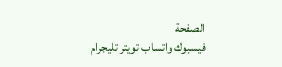الصفحة
فيسبوك واتساب تويتر تليجرام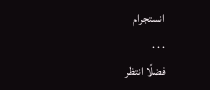انستجرام
. . .
فضلًا انتظر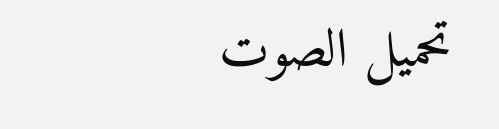تحميل الصوت